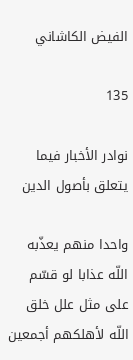الفيض الكاشاني

135

نوادر الأخبار فيما يتعلق بأصول الدين

واحدا منهم يعذّبه اللّه عذابا لو قسّم على مثل علل خلق اللّه لأهلكهم أجمعين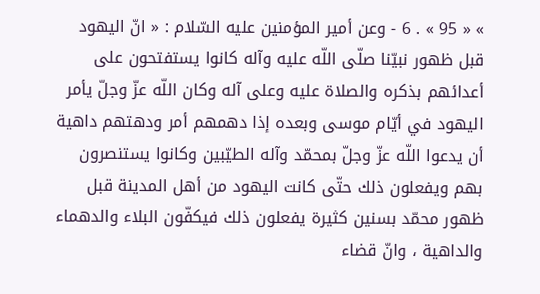» « 95 » . 6 - وعن أمير المؤمنين عليه السّلام : « انّ اليهود قبل ظهور نبيّنا صلّى اللّه عليه وآله كانوا يستفتحون على أعدائهم بذكره والصلاة عليه وعلى آله وكان اللّه عزّ وجلّ يأمر اليهود في أيّام موسى وبعده إذا دهمهم أمر ودهتهم داهية أن يدعوا اللّه عزّ وجلّ بمحمّد وآله الطيّبين وكانوا يستنصرون بهم ويفعلون ذلك حتّى كانت اليهود من أهل المدينة قبل ظهور محمّد بسنين كثيرة يفعلون ذلك فيكفّون البلاء والدهماء والداهية ، وانّ قضاء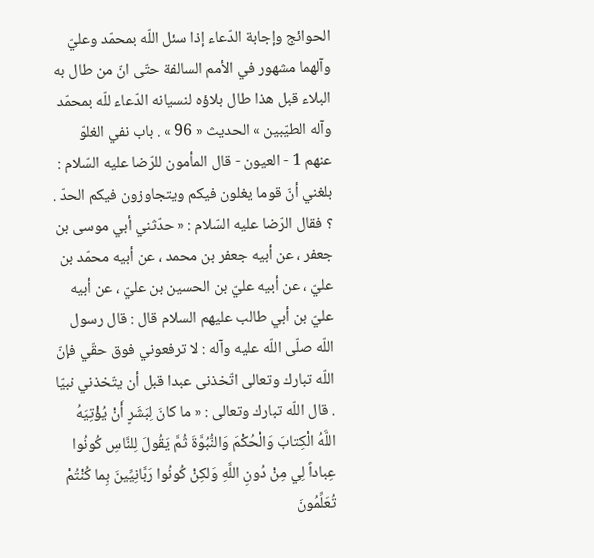الحوائج وإجابة الدّعاء إذا سئل اللّه بمحمّد وعليّ وآلهما مشهور في الأمم السالفة حتّى انّ من طال به البلاء قبل هذا طال بلاؤه لنسيانه الدّعاء للّه بمحمّد وآله الطيّبين » الحديث « 96 » . باب نفي الغلوّ عنهم 1 - العيون - قال المأمون للرّضا عليه السّلام : بلغني أنّ قوما يغلون فيكم ويتجاوزون فيكم الحدّ . ؟ فقال الرّضا عليه السّلام : « حدّثني أبي موسى بن جعفر ، عن أبيه جعفر بن محمد ، عن أبيه محمّد بن عليّ ، عن أبيه عليّ بن الحسين بن عليّ ، عن أبيه عليّ بن أبي طالب عليهم السلام قال : قال رسول اللّه صلّى اللّه عليه وآله : لا ترفعوني فوق حقّي فإنّ اللّه تبارك وتعالى اتّخذنى عبدا قبل أن يتّخذني نبيّا . قال اللّه تبارك وتعالى : « ما كانَ لِبَشَرٍ أَنْ يُؤْتِيَهُ اللَّهُ الْكِتابَ وَالْحُكْمَ وَالنُّبُوَّةَ ثُمَّ يَقُولَ لِلنَّاسِ كُونُوا عِباداً لِي مِنْ دُونِ اللَّهِ وَلكِنْ كُونُوا رَبَّانِيِّينَ بِما كُنْتُمْ تُعَلِّمُونَ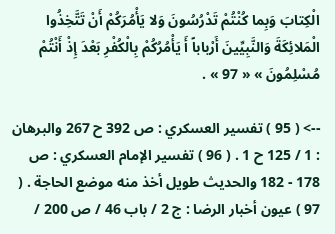الْكِتابَ وَبِما كُنْتُمْ تَدْرُسُونَ وَلا يَأْمُرَكُمْ أَنْ تَتَّخِذُوا الْمَلائِكَةَ وَالنَّبِيِّينَ أَرْباباً أَ يَأْمُرُكُمْ بِالْكُفْرِ بَعْدَ إِذْ أَنْتُمْ مُسْلِمُونَ » « 97 » .

--> ( 95 ) تفسير العسكري : ص 392 ح 267 والبرهان : 1 / 125 ح 1 . ( 96 ) تفسير الإمام العسكري : ص 178 - 182 والحديث طويل أخذ منه موضع الحاجة . ( 97 ) عيون أخبار الرضا : ج 2 / باب 46 / ص 200 /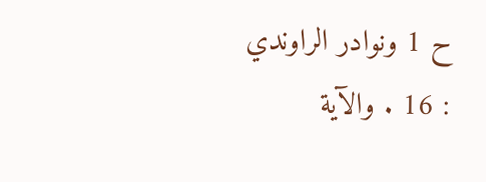ح 1 ونوادر الراوندي : 16 . والآية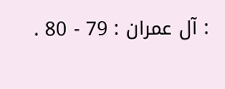: آل عمران : 79 - 80 .